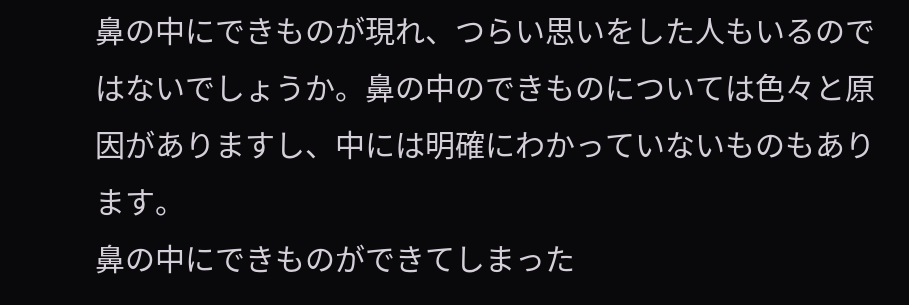鼻の中にできものが現れ、つらい思いをした人もいるのではないでしょうか。鼻の中のできものについては色々と原因がありますし、中には明確にわかっていないものもあります。
鼻の中にできものができてしまった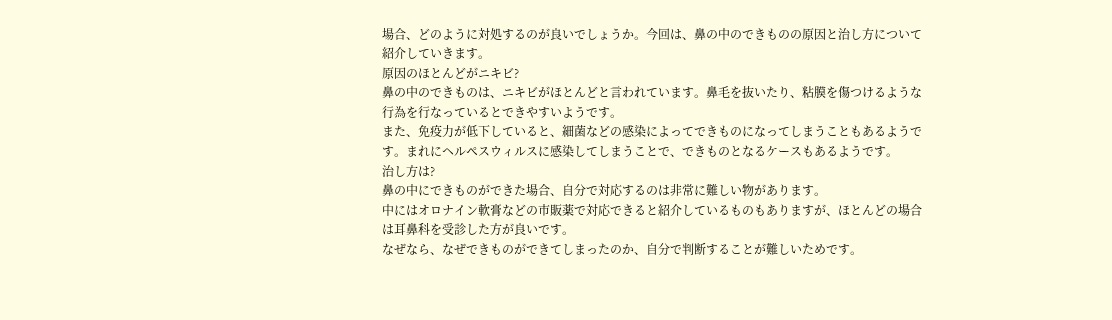場合、どのように対処するのが良いでしょうか。今回は、鼻の中のできものの原因と治し方について紹介していきます。
原因のほとんどがニキビ?
鼻の中のできものは、ニキビがほとんどと言われています。鼻毛を抜いたり、粘膜を傷つけるような行為を行なっているとできやすいようです。
また、免疫力が低下していると、細菌などの感染によってできものになってしまうこともあるようです。まれにヘルペスウィルスに感染してしまうことで、できものとなるケースもあるようです。
治し方は?
鼻の中にできものができた場合、自分で対応するのは非常に難しい物があります。
中にはオロナイン軟膏などの市販薬で対応できると紹介しているものもありますが、ほとんどの場合は耳鼻科を受診した方が良いです。
なぜなら、なぜできものができてしまったのか、自分で判断することが難しいためです。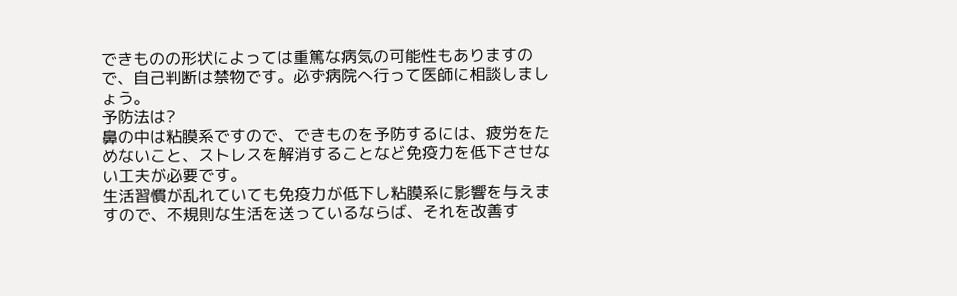できものの形状によっては重篤な病気の可能性もありますので、自己判断は禁物です。必ず病院へ行って医師に相談しましょう。
予防法は?
鼻の中は粘膜系ですので、できものを予防するには、疲労をためないこと、ストレスを解消することなど免疫力を低下させない工夫が必要です。
生活習慣が乱れていても免疫力が低下し粘膜系に影響を与えますので、不規則な生活を送っているならば、それを改善す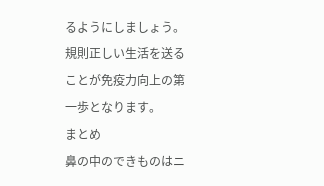るようにしましょう。規則正しい生活を送ることが免疫力向上の第一歩となります。
まとめ
鼻の中のできものはニ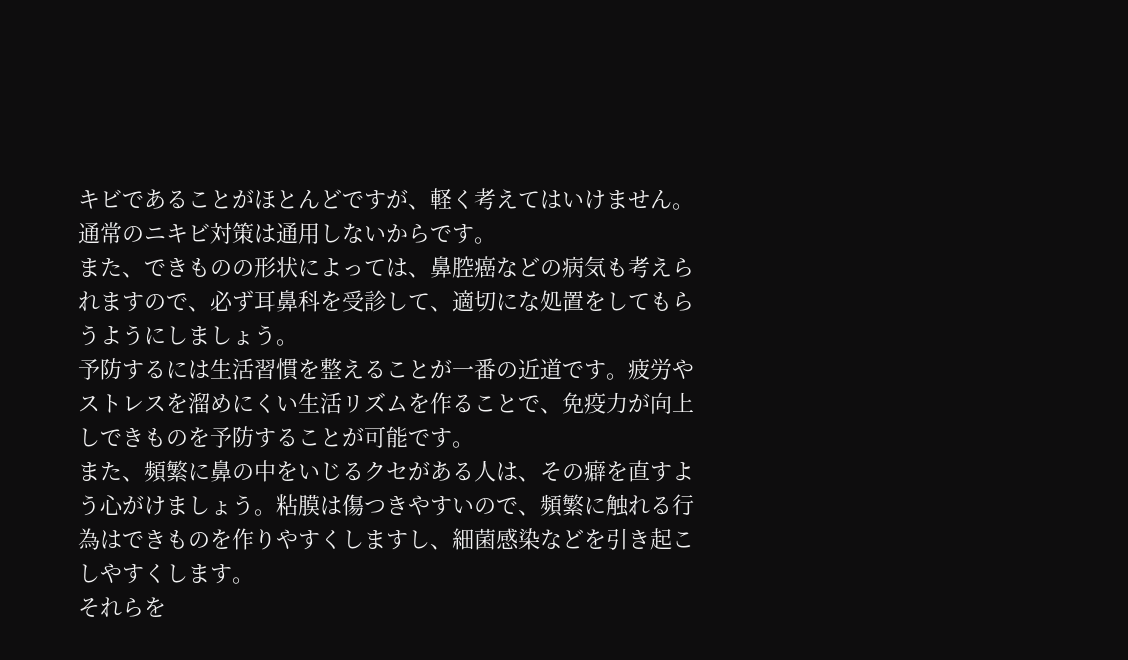キビであることがほとんどですが、軽く考えてはいけません。通常のニキビ対策は通用しないからです。
また、できものの形状によっては、鼻腔癌などの病気も考えられますので、必ず耳鼻科を受診して、適切にな処置をしてもらうようにしましょう。
予防するには生活習慣を整えることが一番の近道です。疲労やストレスを溜めにくい生活リズムを作ることで、免疫力が向上しできものを予防することが可能です。
また、頻繁に鼻の中をいじるクセがある人は、その癖を直すよう心がけましょう。粘膜は傷つきやすいので、頻繁に触れる行為はできものを作りやすくしますし、細菌感染などを引き起こしやすくします。
それらを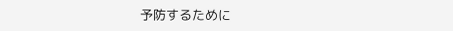予防するために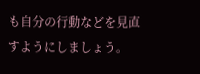も自分の行動などを見直すようにしましょう。